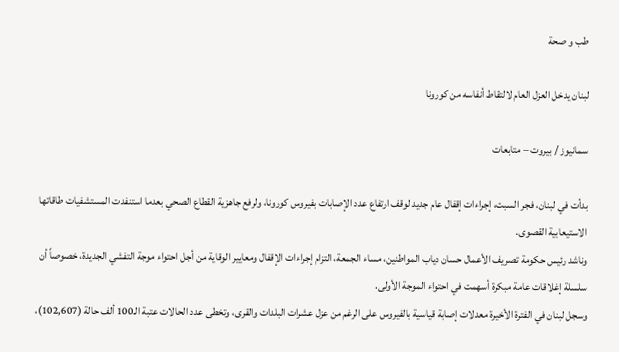طب و صحة

لبنان يدخل العزل العام لالتقاط أنفاسه من كورونا

سمانيوز / بيروت – متابعات

بدأت في لبنان، فجر السبت، إجراءات إقفال عام جديد لوقف ارتفاع عدد الإصابات بفيروس كورونا، ولرفع جاهزية القطاع الصحي بعدما استنفدت المستشفيات طاقاتها الاستيعابية القصوى.
وناشد رئيس حكومة تصريف الأعمال حسان دياب المواطنين، مساء الجمعة، التزام إجراءات الإقفال ومعايير الوقاية من أجل احتواء موجة التفشي الجديدة، خصوصاً أن سلسلة إغلاقات عامة مبكرة أسهمت في احتواء الموجة الأولى.
وسجل لبنان في الفترة الأخيرة معدلات إصابة قياسية بالفيروس على الرغم من عزل عشرات البلدات والقرى، وتخطى عدد الحالات عتبة الـ100 ألف حالة (102,607)،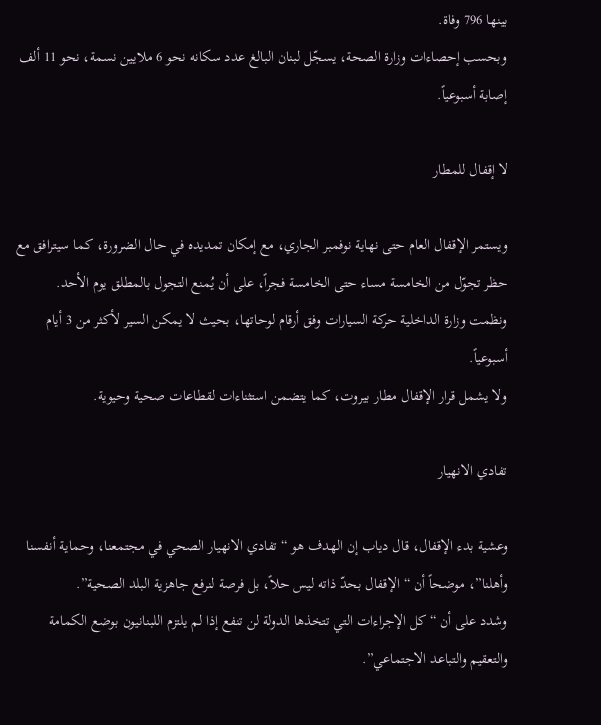بينها 796 وفاة.
وبحسب إحصاءات وزارة الصحة، يسجّل لبنان البالغ عدد سكانه نحو 6 ملايين نسمة، نحو 11 ألف إصابة أسبوعياً.

لا إقفال للمطار

ويستمر الإقفال العام حتى نهاية نوفمبر الجاري، مع إمكان تمديده في حال الضرورة، كما سيترافق مع حظر تجوّل من الخامسة مساء حتى الخامسة فجراً، على أن يُمنع التجول بالمطلق يوم الأحد.
ونظمت وزارة الداخلية حركة السيارات وفق أرقام لوحاتها، بحيث لا يمكن السير لأكثر من 3 أيام أسبوعياً.
ولا يشمل قرار الإقفال مطار بيروت، كما يتضمن استثناءات لقطاعات صحية وحيوية.

تفادي الانهيار

وعشية بدء الإقفال، قال دياب إن الهدف هو “تفادي الانهيار الصحي في مجتمعنا، وحماية أنفسنا وأهلنا”، موضحاً أن “الإقفال بحدّ ذاته ليس حلاً، بل فرصة لنرفع جاهزية البلد الصحية”.
وشدد على أن “كل الإجراءات التي تتخذها الدولة لن تنفع إذا لم يلتزم اللبنانيون بوضع الكمامة والتعقيم والتباعد الاجتماعي”.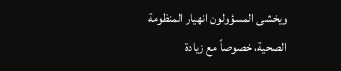ويخشى المسؤولون انهيار المنظومة الصحية، خصوصاً مع زيادة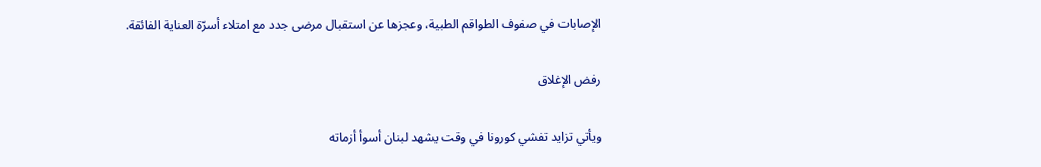الإصابات في صفوف الطواقم الطبية، وعجزها عن استقبال مرضى جدد مع امتلاء أسرّة العناية الفائقة.

رفض الإغلاق

ويأتي تزايد تفشي كورونا في وقت يشهد لبنان أسوأ أزماته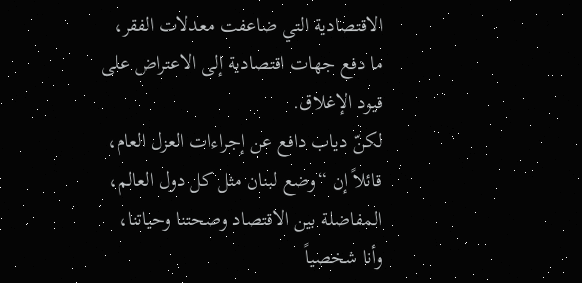الاقتصادية التي ضاعفت معدلات الفقر، ما دفع جهات اقتصادية إلى الاعتراض على قيود الإغلاق.
لكنّ دياب دافع عن إجراءات العزل العام، قائلاً إن “وضع لبنان مثل كل دول العالم، المفاضلة بين الاقتصاد وصحتنا وحياتنا، وأنا شخصياً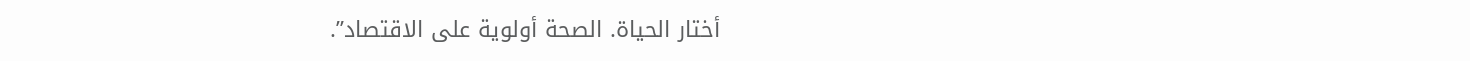أختار الحياة. الصحة أولوية على الاقتصاد”.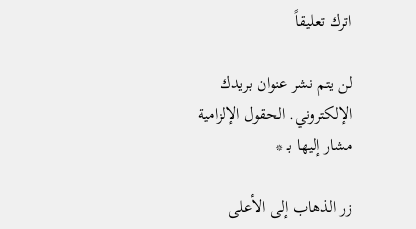اترك تعليقاً

لن يتم نشر عنوان بريدك الإلكتروني. الحقول الإلزامية مشار إليها بـ *

زر الذهاب إلى الأعلى